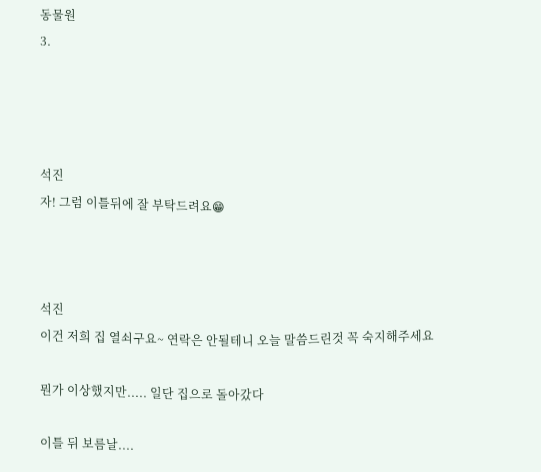동물원
3.




석진
자! 그럼 이틀뒤에 잘 부탁드려요😁



석진
이건 저희 집 열쇠구요~ 연락은 안될테니 오늘 말씀드린것 꼭 숙지해주세요

뭔가 이상했지만..... 일단 집으로 돌아갔다

이틀 뒤 보름날....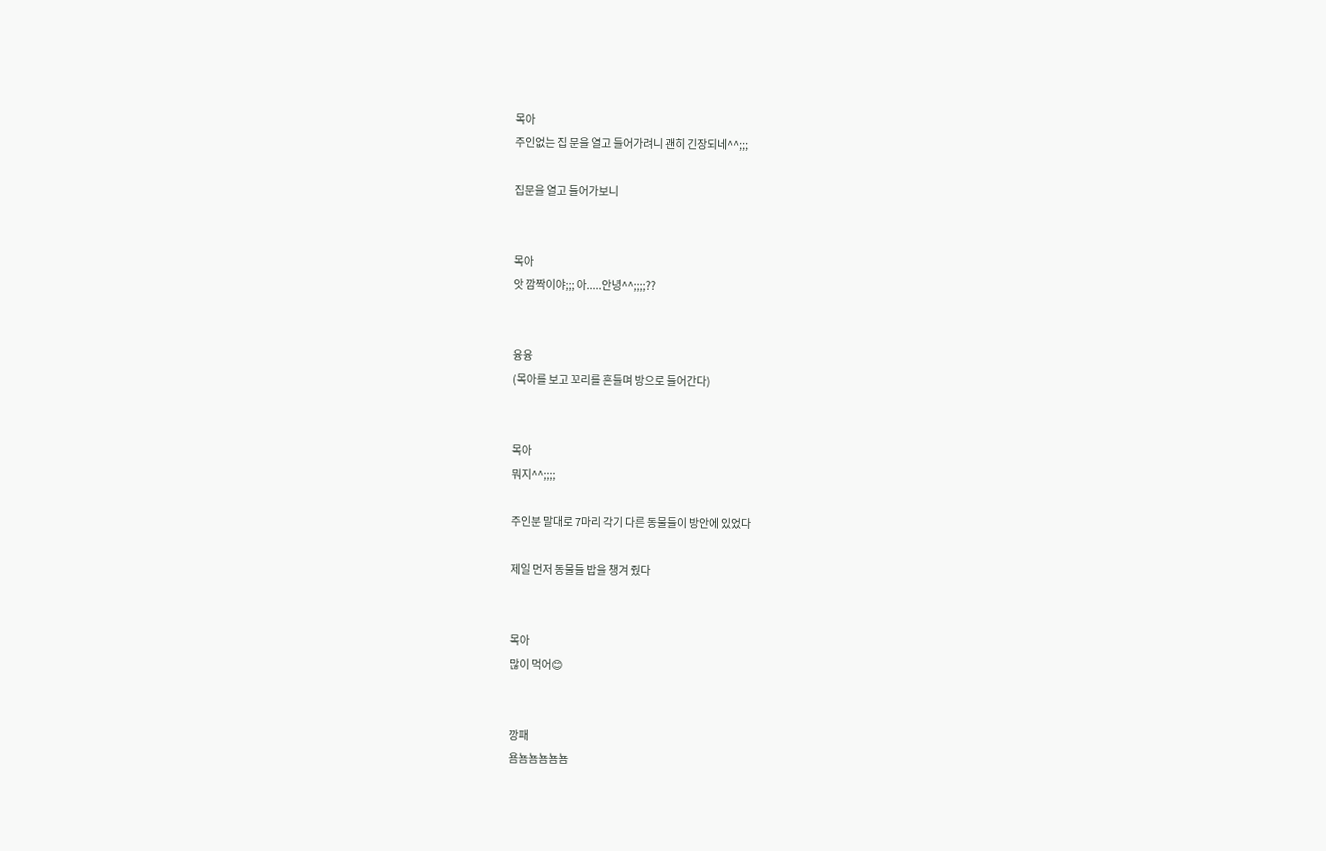목아
주인없는 집 문을 열고 들어가려니 괜히 긴장되네^^;;;

집문을 열고 들어가보니


목아
앗 깜짝이야;;; 아.....안녕^^;;;;??


융융
(목아를 보고 꼬리를 흔들며 방으로 들어간다)


목아
뭐지^^;;;;

주인분 말대로 7마리 각기 다른 동물들이 방안에 있었다

제일 먼저 동물들 밥을 챙겨 줬다


목아
많이 먹어😊


깡패
욤뇸뇸뇸뇸뇸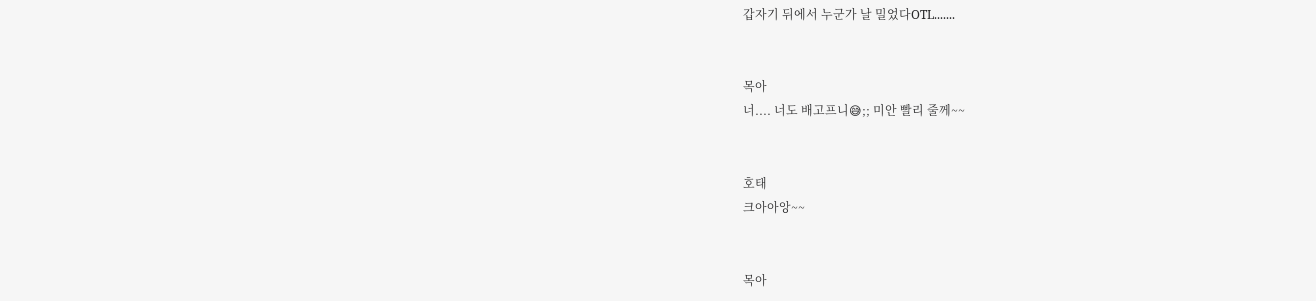갑자기 뒤에서 누군가 날 밀었다OTL.......


목아
너.... 너도 배고프니😅;; 미안 빨리 줄께~~


호태
크아아앙~~


목아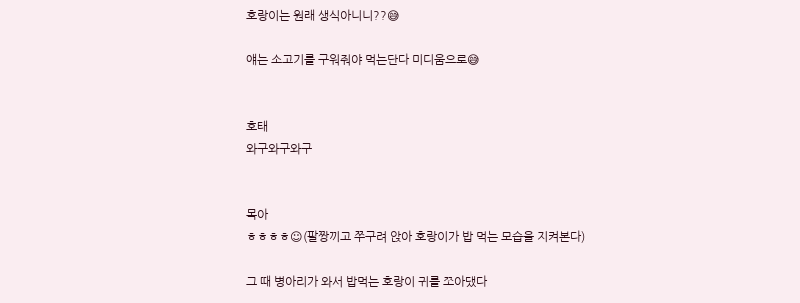호랑이는 원래 생식아니니??😅

얘는 소고기를 구워줘야 먹는단다 미디움으로😅


호태
와구와구와구


목아
ㅎㅎㅎㅎ☺(팔짱끼고 쭈구려 앉아 호랑이가 밥 먹는 모습을 지켜본다)

그 때 병아리가 와서 밥먹는 호랑이 귀를 쪼아댔다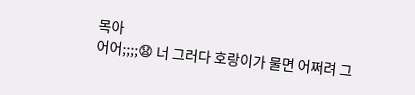목아
어어;;;;😧 너 그러다 호랑이가 물면 어쩌려 그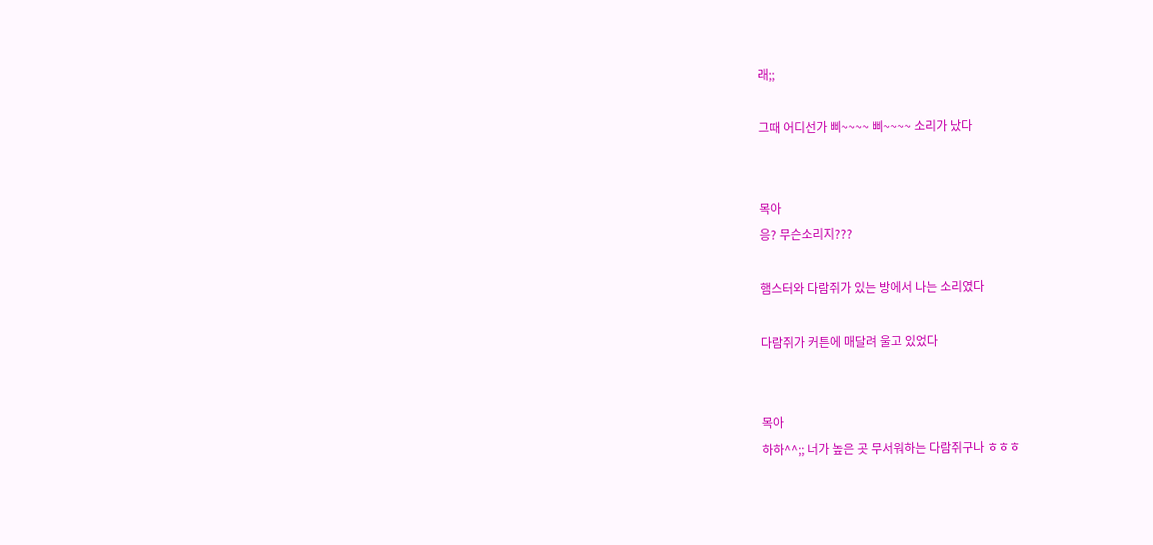래;;

그때 어디선가 삐~~~~ 삐~~~~ 소리가 났다


목아
응? 무슨소리지???

햄스터와 다람쥐가 있는 방에서 나는 소리였다

다람쥐가 커튼에 매달려 울고 있었다


목아
하하^^;; 너가 높은 곳 무서워하는 다람쥐구나 ㅎㅎㅎ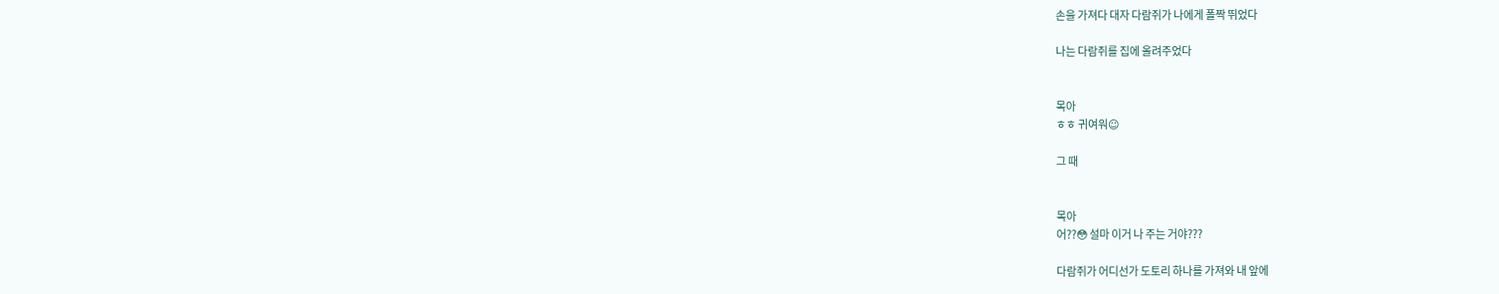손을 가져다 대자 다람쥐가 나에게 폴짝 뛰었다

나는 다람쥐를 집에 올려주었다


목아
ㅎㅎ 귀여워☺

그 때


목아
어??😳 설마 이거 나 주는 거야???

다람쥐가 어디선가 도토리 하나를 가져와 내 앞에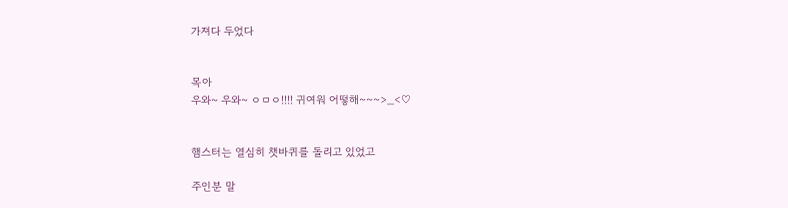가져다 두었다


목아
우와~ 우와~ ㅇㅁㅇ!!!! 귀여워 어떻해~~~>_<♡


햄스터는 열심히 챗바퀴를 돌리고 있었고

주인분 말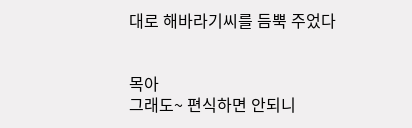대로 해바라기씨를 듬뿍 주었다


목아
그래도~ 편식하면 안되니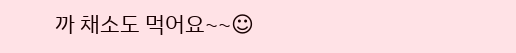까 채소도 먹어요~~☺